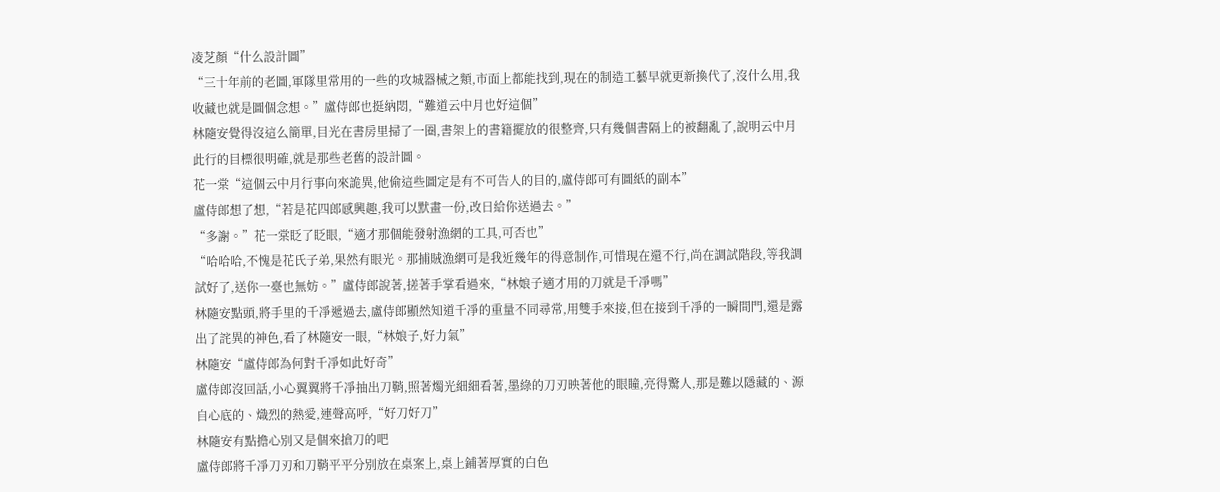凌芝顏“什么設計圖”
“三十年前的老圖,軍隊里常用的一些的攻城器械之類,市面上都能找到,現在的制造工藝早就更新換代了,沒什么用,我收藏也就是圖個念想。”盧侍郎也挺納悶,“難道云中月也好這個”
林隨安覺得沒這么簡單,目光在書房里掃了一圈,書架上的書籍擺放的很整齊,只有幾個書隔上的被翻亂了,說明云中月此行的目標很明確,就是那些老舊的設計圖。
花一棠“這個云中月行事向來詭異,他偷這些圖定是有不可告人的目的,盧侍郎可有圖紙的副本”
盧侍郎想了想,“若是花四郎感興趣,我可以默畫一份,改日給你送過去。”
“多謝。”花一棠眨了眨眼,“適才那個能發射漁網的工具,可否也”
“哈哈哈,不愧是花氏子弟,果然有眼光。那捕賊漁網可是我近幾年的得意制作,可惜現在還不行,尚在調試階段,等我調試好了,送你一臺也無妨。”盧侍郎說著,搓著手掌看過來,“林娘子適才用的刀就是千凈嗎”
林隨安點頭,將手里的千凈遞過去,盧侍郎顯然知道千凈的重量不同尋常,用雙手來接,但在接到千凈的一瞬間門,還是露出了詫異的神色,看了林隨安一眼,“林娘子,好力氣”
林隨安“盧侍郎為何對千凈如此好奇”
盧侍郎沒回話,小心翼翼將千凈抽出刀鞘,照著燭光細細看著,墨綠的刀刃映著他的眼瞳,亮得驚人,那是難以隱藏的、源自心底的、熾烈的熱愛,連聲高呼,“好刀好刀”
林隨安有點擔心別又是個來搶刀的吧
盧侍郎將千凈刀刃和刀鞘平平分別放在桌案上,桌上鋪著厚實的白色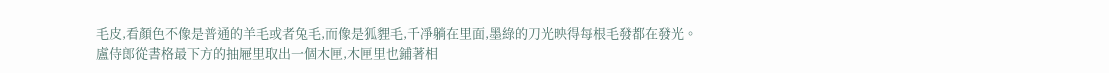毛皮,看顏色不像是普通的羊毛或者兔毛,而像是狐貍毛,千凈躺在里面,墨綠的刀光映得每根毛發都在發光。
盧侍郎從書格最下方的抽屜里取出一個木匣,木匣里也鋪著相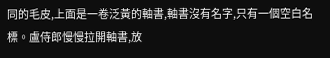同的毛皮,上面是一卷泛黃的軸書,軸書沒有名字,只有一個空白名標。盧侍郎慢慢拉開軸書,放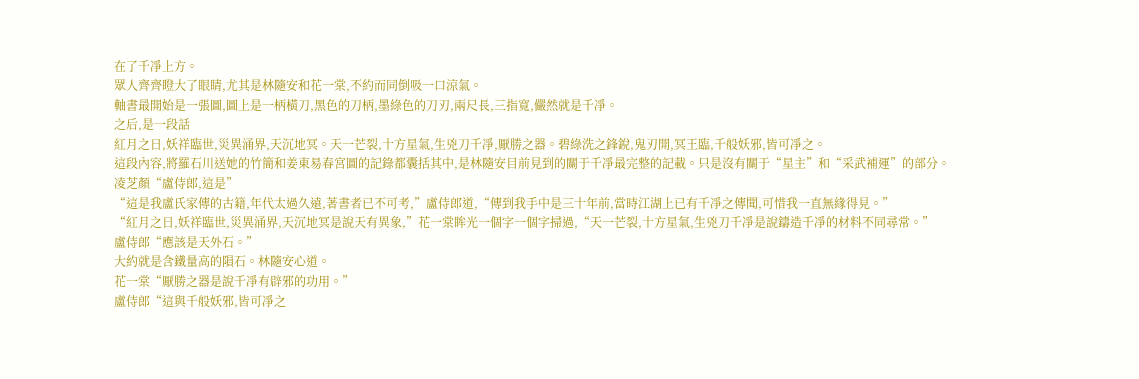在了千凈上方。
眾人齊齊瞪大了眼睛,尤其是林隨安和花一棠,不約而同倒吸一口涼氣。
軸書最開始是一張圖,圖上是一柄橫刀,黑色的刀柄,墨綠色的刀刃,兩尺長,三指寬,儼然就是千凈。
之后,是一段話
紅月之日,妖祥臨世,災異涌界,天沉地冥。天一芒裂,十方星氣,生兇刀千凈,厭勝之器。碧綠洗之鋒銳,鬼刃開,冥王臨,千般妖邪,皆可凈之。
這段內容,將羅石川送她的竹簡和姜東易春宮圖的記錄都囊括其中,是林隨安目前見到的關于千凈最完整的記載。只是沒有關于“星主”和“采武補運”的部分。
凌芝顏“盧侍郎,這是”
“這是我盧氏家傳的古籍,年代太過久遠,著書者已不可考,”盧侍郎道,“傳到我手中是三十年前,當時江湖上已有千凈之傳聞,可惜我一直無緣得見。”
“紅月之日,妖祥臨世,災異涌界,天沉地冥是說天有異象,”花一棠眸光一個字一個字掃過,“天一芒裂,十方星氣,生兇刀千凈是說鑄造千凈的材料不同尋常。”
盧侍郎“應該是天外石。”
大約就是含鐵量高的隕石。林隨安心道。
花一棠“厭勝之器是說千凈有辟邪的功用。”
盧侍郎“這與千般妖邪,皆可凈之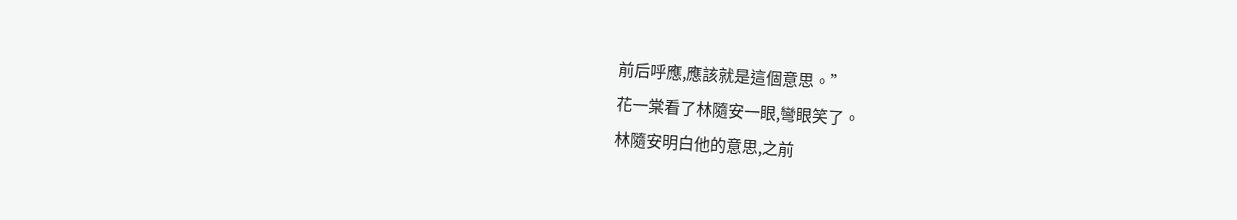前后呼應,應該就是這個意思。”
花一棠看了林隨安一眼,彎眼笑了。
林隨安明白他的意思,之前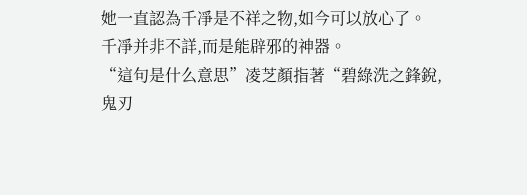她一直認為千凈是不祥之物,如今可以放心了。
千凈并非不詳,而是能辟邪的神器。
“這句是什么意思”凌芝顏指著“碧綠洗之鋒銳,鬼刃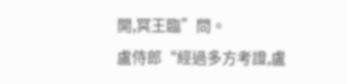開,冥王臨”問。
盧侍郎“經過多方考證,盧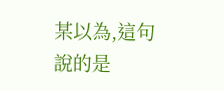某以為,這句說的是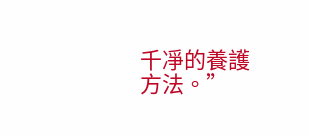千凈的養護方法。”